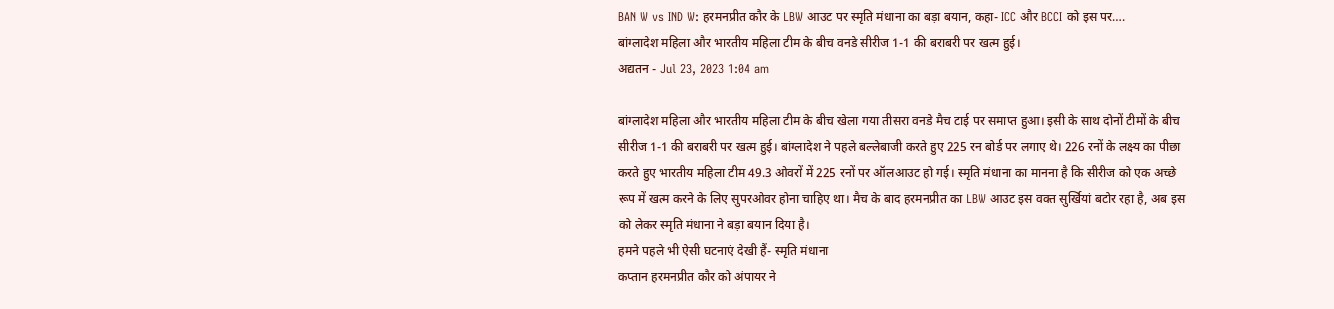BAN W vs IND W: हरमनप्रीत कौर के LBW आउट पर स्मृति मंधाना का बड़ा बयान, कहा- ICC और BCCI को इस पर….
बांग्लादेश महिला और भारतीय महिला टीम के बीच वनडे सीरीज 1-1 की बराबरी पर खत्म हुई।
अद्यतन - Jul 23, 2023 1:04 am

बांग्लादेश महिला और भारतीय महिला टीम के बीच खेला गया तीसरा वनडे मैच टाई पर समाप्त हुआ। इसी के साथ दोनों टीमों के बीच सीरीज 1-1 की बराबरी पर खत्म हुई। बांग्लादेश ने पहले बल्लेबाजी करते हुए 225 रन बोर्ड पर लगाए थे। 226 रनों के लक्ष्य का पीछा करते हुए भारतीय महिला टीम 49.3 ओवरों में 225 रनों पर ऑलआउट हो गई। स्मृति मंधाना का मानना है कि सीरीज को एक अच्छे रूप में खत्म करने के लिए सुपरओवर होना चाहिए था। मैच के बाद हरमनप्रीत का LBW आउट इस वक्त सुर्खियां बटोर रहा है, अब इस को लेकर स्मृति मंधाना ने बड़ा बयान दिया है।
हमने पहले भी ऐसी घटनाएं देखी हैं- स्मृति मंधाना
कप्तान हरमनप्रीत कौर को अंपायर ने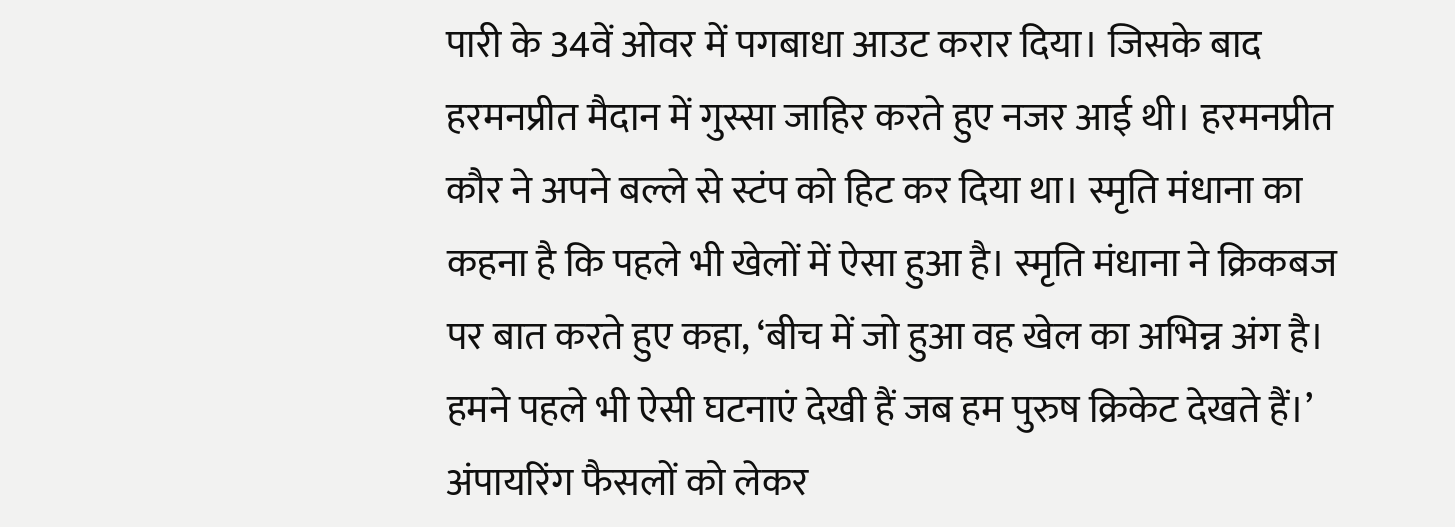पारी के 34वें ओवर में पगबाधा आउट करार दिया। जिसके बाद हरमनप्रीत मैदान में गुस्सा जाहिर करते हुए नजर आई थी। हरमनप्रीत कौर ने अपने बल्ले से स्टंप को हिट कर दिया था। स्मृति मंधाना का कहना है कि पहले भी खेलों में ऐसा हुआ है। स्मृति मंधाना ने क्रिकबज पर बात करते हुए कहा, ‘बीच में जो हुआ वह खेल का अभिन्न अंग है। हमने पहले भी ऐसी घटनाएं देखी हैं जब हम पुरुष क्रिकेट देखते हैं।’
अंपायरिंग फैसलों को लेकर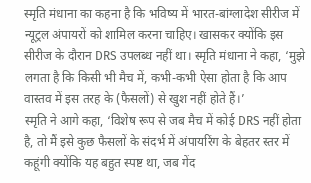स्मृति मंधाना का कहना है कि भविष्य में भारत-बांग्लादेश सीरीज में न्यूट्रल अंपायरों को शामिल करना चाहिए। खासकर क्योंकि इस सीरीज के दौरान DRS उपलब्ध नहीं था। स्मृति मंधाना ने कहा, ‘मुझे लगता है कि किसी भी मैच में, कभी-कभी ऐसा होता है कि आप वास्तव में इस तरह के (फैसलों) से खुश नहीं होते हैं।’
स्मृति ने आगे कहा, ‘विशेष रूप से जब मैच में कोई DRS नहीं होता है, तो मैं इसे कुछ फैसलों के संदर्भ में अंपायरिंग के बेहतर स्तर में कहूंगी क्योंकि यह बहुत स्पष्ट था, जब गेंद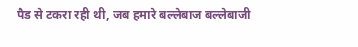पैड से टकरा रही थी, जब हमारे बल्लेबाज बल्लेबाजी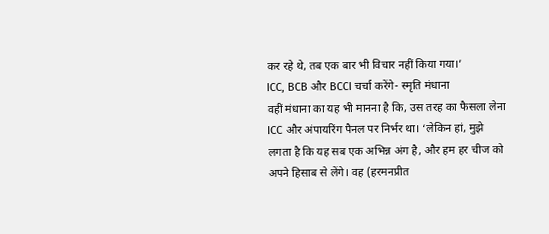कर रहे थे, तब एक बार भी विचार नहीं किया गया।’
ICC, BCB और BCCI चर्चा करेंगे- स्मृति मंधाना
वहीं मंधाना का यह भी मानना है कि, उस तरह का फैसला लेना ICC और अंपायरिंग पैनल पर निर्भर था। ‘लेकिन हां, मुझे लगता है कि यह सब एक अभिन्न अंग है, और हम हर चीज को अपने हिसाब से लेंगे। वह (हरमनप्रीत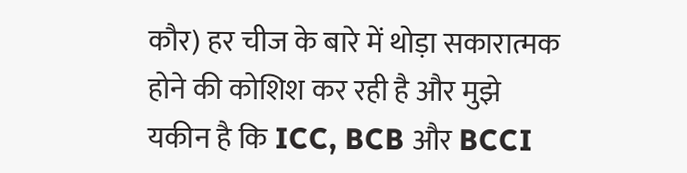कौर) हर चीज के बारे में थोड़ा सकारात्मक होने की कोशिश कर रही है और मुझे यकीन है कि ICC, BCB और BCCI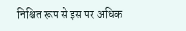निश्चित रूप से इस पर अधिक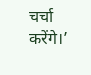चर्चा करेंगे।’